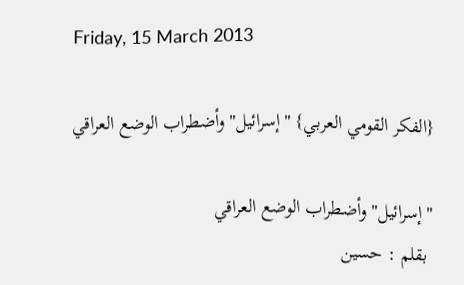Friday, 15 March 2013

{الفكر القومي العربي} "إسرائيل" وأضطراب الوضع العراقي

"إسرائيل" وأضطراب الوضع العراقي
 بقلم : حسين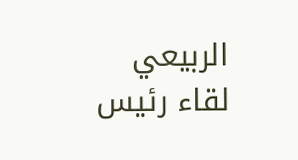الربيعي
لقاء رئيس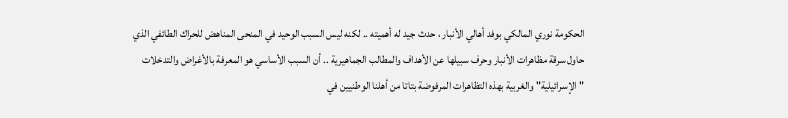الحكومة نوري المالكي بوفد أهالي الأنبار ، حدث جيد له أهميته .. لكنه ليس السبب الوحيد في المنحى المناهض للحراك الطائفي الذي حاول سرقة مظاهرات الأنبار وحرف سبيلها عن الأهداف والمطالب الجماهيرية .. أن السبب الأساسي هو المعرفة بالأغراض والتدخلات "الإسرائيلية" والغربية بهذه التظاهرات المرفوضة بتاتا من أهلنا الوطنيين في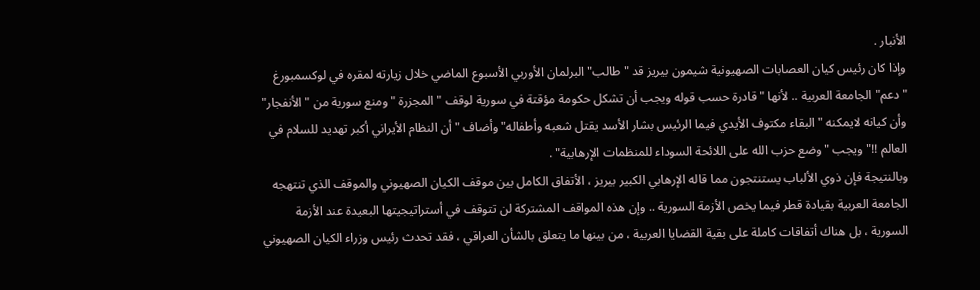الأنبار .
وإذا كان رئيس كيان العصابات الصهيونية شيمون بيريز قد "طالب" البرلمان الأوربي الأسبوع الماضي خلال زيارته لمقره في لوكسمبورغ "دعم" الجامعة العربية .. لأنها "قادرة حسب قوله ويجب أن تشكل حكومة مؤقتة في سورية لوقف "المجزرة " ومنع سورية من "الأنفجار" وأن كيانه لايمكنه "البقاء مكتوف الأيدي فيما الرئيس بشار الأسد يقتل شعبه وأطفاله" وأضاف "أن النظام الأيراني أكبر تهديد للسلام في العالم !!" ويجب "وضع حزب الله على اللائحة السوداء للمنظمات الإرهابية" .
وبالنتيجة فإن ذوي الألباب يستنتجون مما قاله الإرهابي الكبير بيريز ، الأتفاق الكامل بين موقف الكيان الصهيوني والموقف الذي تنتهجه الجامعة العربية بقيادة قطر فيما يخص الأزمة السورية .. وإن هذه المواقف المشتركة لن تتوقف في أستراتيجيتها البعيدة عند الأزمة السورية ، بل هناك أتفاقات كاملة على بقية القضايا العربية ، من بينها ما يتعلق بالشأن العراقي ، فقد تحدث رئيس وزراء الكيان الصهيوني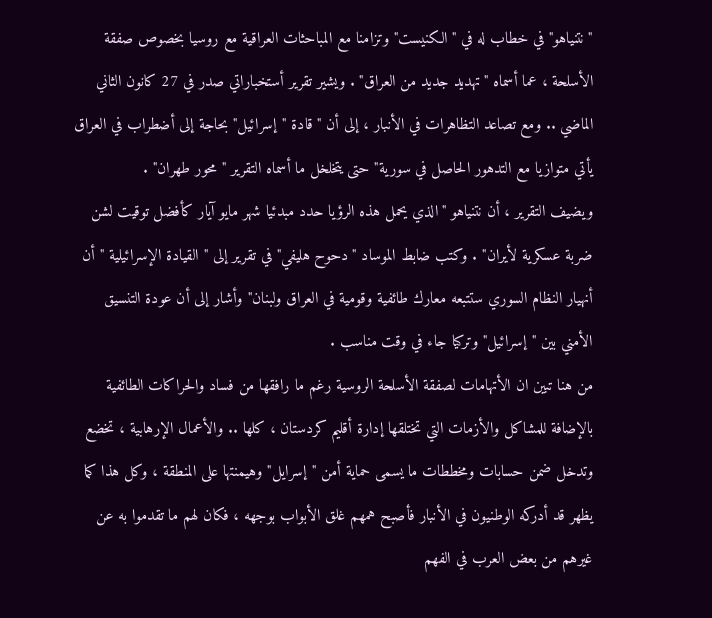"نتنياهو" في خطاب له في "الكنيست" وتزامنا مع المباحثات العراقية مع روسيا بخصوص صفقة الأسلحة ، عما أسماه "تهديد جديد من العراق" . ويشير تقرير أستخباراتي صدر في 27 كانون الثاني الماضي .. ومع تصاعد التظاهرات في الأنبار ، إلى أن "قادة "إسرائيل" بحاجة إلى أضطراب في العراق يأتي متوازيا مع التدهور الحاصل في سورية" حتى يتخلخل ما أسماه التقرير "محور طهران" .
ويضيف التقرير ، أن نتنياهو "الذي يحمل هذه الرؤيا حدد مبدئيا شهر مايو آيار كأفضل توقيت لشن ضربة عسكرية لأيران" . وكتب ضابط الموساد "دحوح هليفي" في تقرير إلى "القيادة الإسرائيلية "أن أنهيار النظام السوري ستتبعه معارك طائفية وقومية في العراق ولبنان" وأشار إلى أن عودة التنسيق الأمني بين "إسرائيل" وتركيا جاء في وقت مناسب .
من هنا تبين ان الأتهامات لصفقة الأسلحة الروسية رغم ما رافقها من فساد والحراكات الطائفية بالإضافة للمشاكل والأزمات التي تختلقها إدارة أقليم كردستان ، كلها .. والأعمال الإرهابية ، تخضع وتدخل ضمن حسابات ومخططات ما يسمى حماية أمن "إسرايل" وهيمنتها على المنطقة ، وكل هذا كما يظهر قد أدركه الوطنيون في الأنبار فأصبح همهم غلق الأبواب بوجهه ، فكان لهم ما تقدموا به عن غيرهم من بعض العرب في الفهم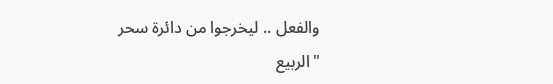والفعل .. ليخرجوا من دائرة سحر "الربيع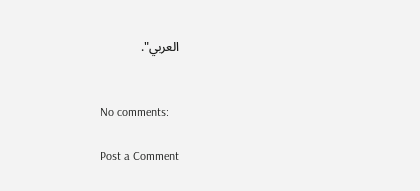العربي".


No comments:

Post a Comment